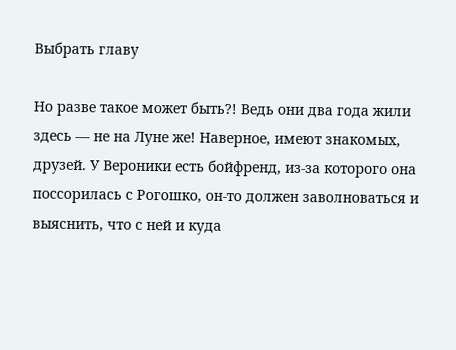Выбрать главу

Но разве такое может быть?! Ведь они два года жили здесь — не на Луне же! Наверное, имеют знакомых, друзей. У Вероники есть бойфренд, из-за которого она поссорилась с Рогошко, он-то должен заволноваться и выяснить, что с ней и куда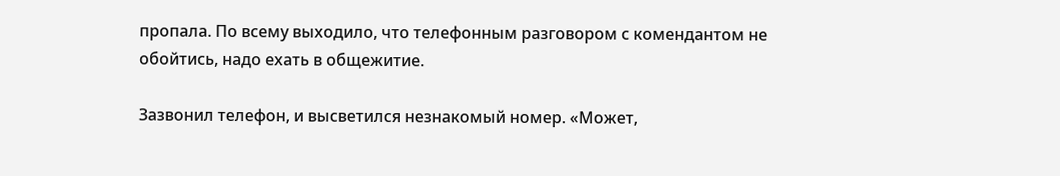пропала. По всему выходило, что телефонным разговором с комендантом не обойтись, надо ехать в общежитие.

Зазвонил телефон, и высветился незнакомый номер. «Может,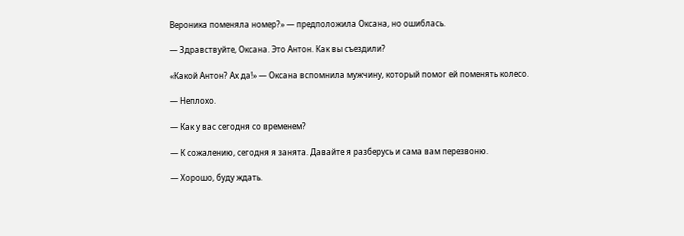Вероника поменяла номер?» — предположила Оксана, но ошиблась.

— Здравствуйте, Оксана. Это Антон. Как вы съездили?

«Какой Антон? Ах да!» — Оксана вспомнила мужчину, который помог ей поменять колесо.

— Неплохо.

— Как у вас сегодня со временем?

— К сожалению, сегодня я занята. Давайте я разберусь и сама вам перезвоню.

— Хорошо, буду ждать.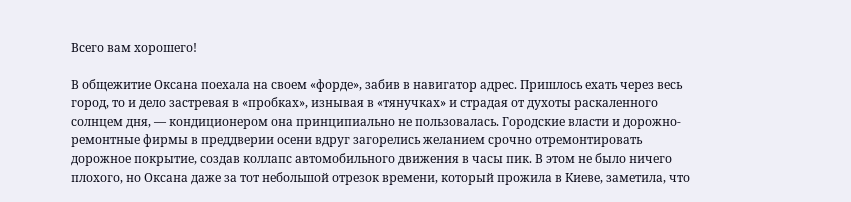Всего вам хорошего!

В общежитие Оксана поехала на своем «форде», забив в навигатор адрес. Пришлось ехать через весь город, то и дело застревая в «пробках», изнывая в «тянучках» и страдая от духоты раскаленного солнцем дня, — кондиционером она принципиально не пользовалась. Городские власти и дорожно-ремонтные фирмы в преддверии осени вдруг загорелись желанием срочно отремонтировать дорожное покрытие, создав коллапс автомобильного движения в часы пик. В этом не было ничего плохого, но Оксана даже за тот небольшой отрезок времени, который прожила в Киеве, заметила, что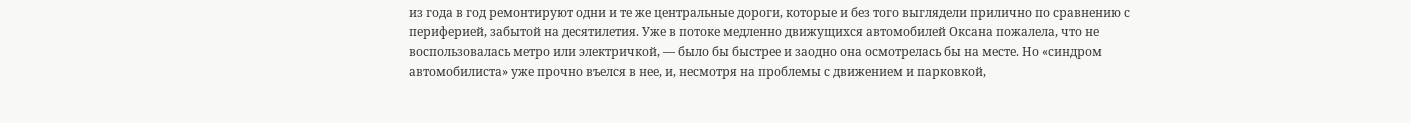из года в год ремонтируют одни и те же центральные дороги, которые и без того выглядели прилично по сравнению с периферией, забытой на десятилетия. Уже в потоке медленно движущихся автомобилей Оксана пожалела, что не воспользовалась метро или электричкой, — было бы быстрее и заодно она осмотрелась бы на месте. Но «синдром автомобилиста» уже прочно въелся в нее, и, несмотря на проблемы с движением и парковкой,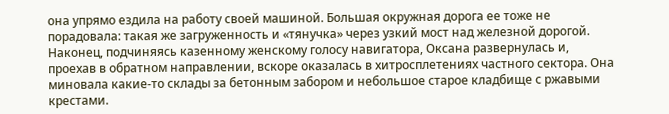она упрямо ездила на работу своей машиной. Большая окружная дорога ее тоже не порадовала: такая же загруженность и «тянучка» через узкий мост над железной дорогой. Наконец, подчиняясь казенному женскому голосу навигатора, Оксана развернулась и, проехав в обратном направлении, вскоре оказалась в хитросплетениях частного сектора. Она миновала какие-то склады за бетонным забором и небольшое старое кладбище с ржавыми крестами.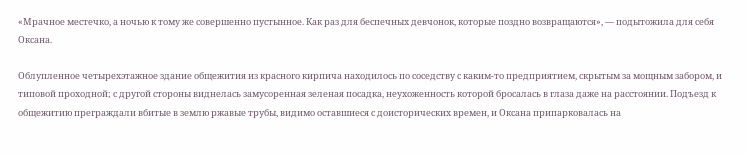«Мрачное местечко, а ночью к тому же совершенно пустынное. Как раз для беспечных девчонок, которые поздно возвращаются», — подытожила для себя Оксана.

Облупленное четырехэтажное здание общежития из красного кирпича находилось по соседству с каким-то предприятием, скрытым за мощным забором, и типовой проходной; с другой стороны виднелась замусоренная зеленая посадка, неухоженность которой бросалась в глаза даже на расстоянии. Подъезд к общежитию преграждали вбитые в землю ржавые трубы, видимо оставшиеся с доисторических времен, и Оксана припарковалась на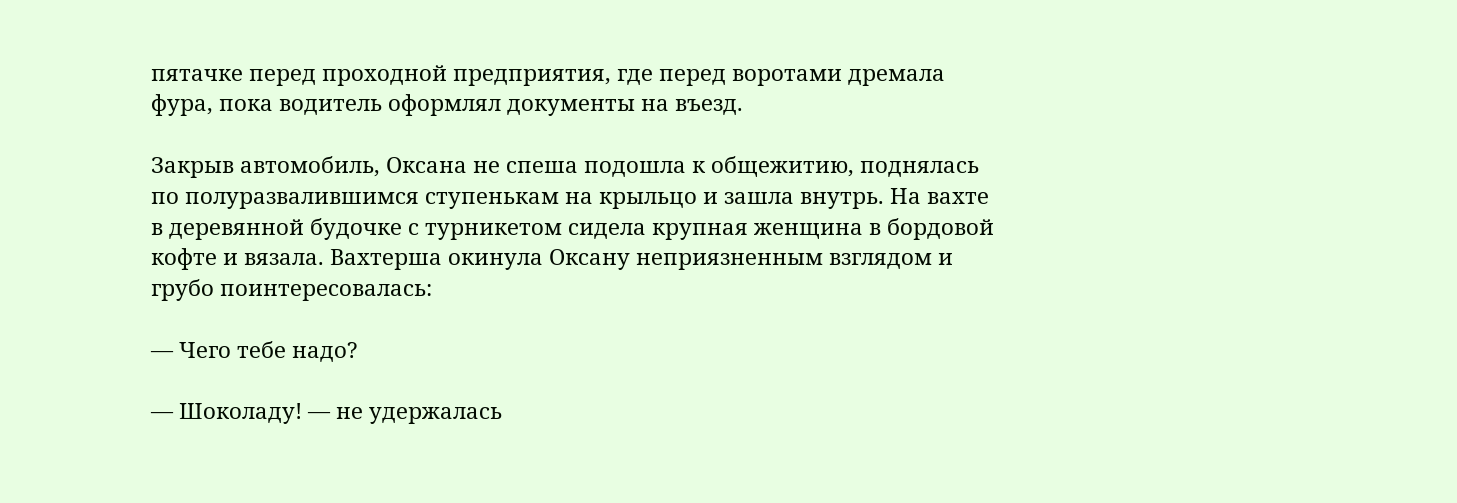пятачке перед проходной предприятия, где перед воротами дремала фура, пока водитель оформлял документы на въезд.

Закрыв автомобиль, Оксана не спеша подошла к общежитию, поднялась по полуразвалившимся ступенькам на крыльцо и зашла внутрь. На вахте в деревянной будочке с турникетом сидела крупная женщина в бордовой кофте и вязала. Вахтерша окинула Оксану неприязненным взглядом и грубо поинтересовалась:

— Чего тебе надо?

— Шоколаду! — не удержалась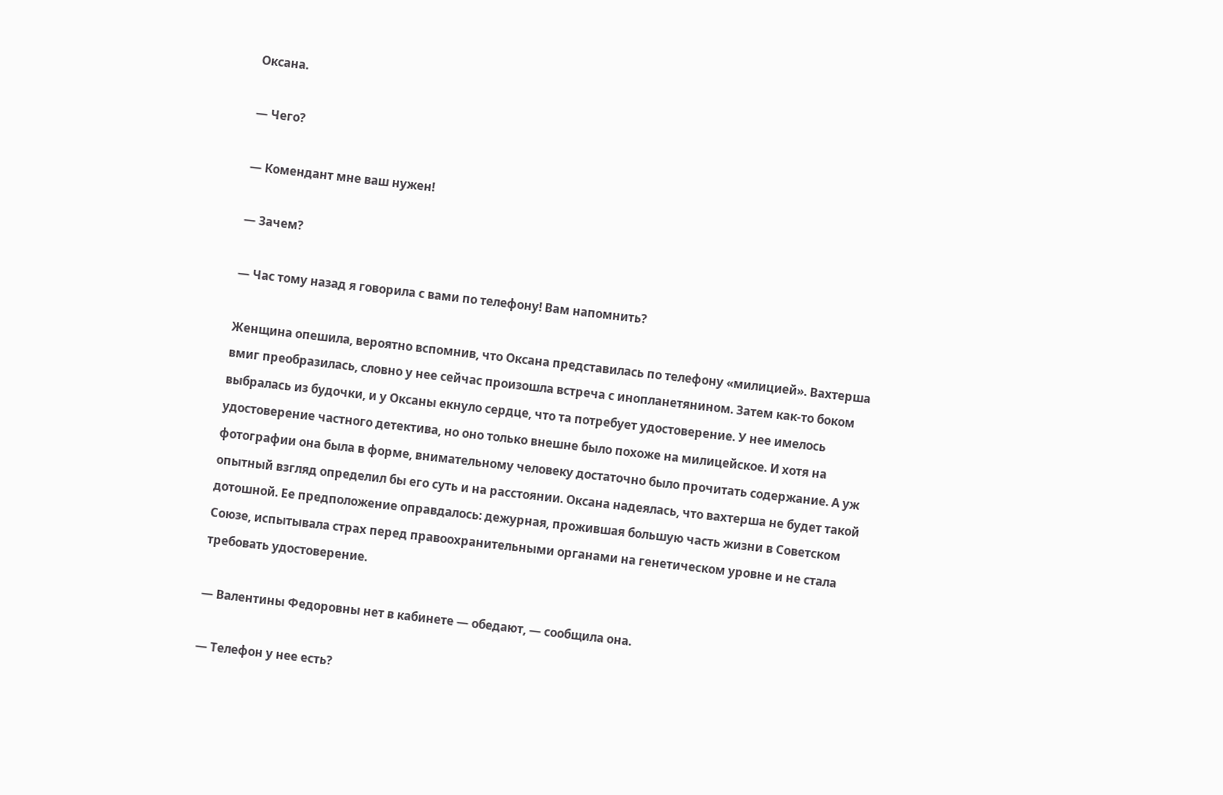Оксана.

— Чего?

— Комендант мне ваш нужен!

— Зачем?

— Час тому назад я говорила с вами по телефону! Вам напомнить?

Женщина опешила, вероятно вспомнив, что Оксана представилась по телефону «милицией». Вахтерша вмиг преобразилась, словно у нее сейчас произошла встреча с инопланетянином. Затем как-то боком выбралась из будочки, и у Оксаны екнуло сердце, что та потребует удостоверение. У нее имелось удостоверение частного детектива, но оно только внешне было похоже на милицейское. И хотя на фотографии она была в форме, внимательному человеку достаточно было прочитать содержание. А уж опытный взгляд определил бы его суть и на расстоянии. Оксана надеялась, что вахтерша не будет такой дотошной. Ее предположение оправдалось: дежурная, прожившая большую часть жизни в Советском Союзе, испытывала страх перед правоохранительными органами на генетическом уровне и не стала требовать удостоверение.

— Валентины Федоровны нет в кабинете — обедают, — сообщила она.

— Телефон у нее есть?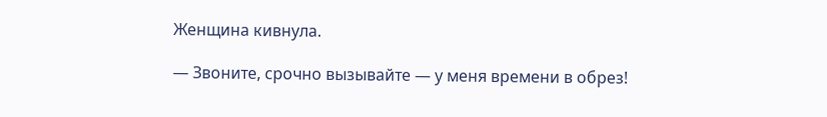Женщина кивнула.

— Звоните, срочно вызывайте — у меня времени в обрез!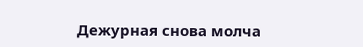Дежурная снова молча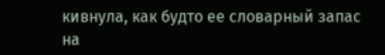кивнула, как будто ее словарный запас на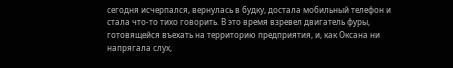сегодня исчерпался, вернулась в будку, достала мобильный телефон и стала что-то тихо говорить. В это время взревел двигатель фуры, готовящейся въехать на территорию предприятия, и, как Оксана ни напрягала слух,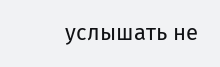услышать не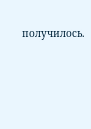получилось.